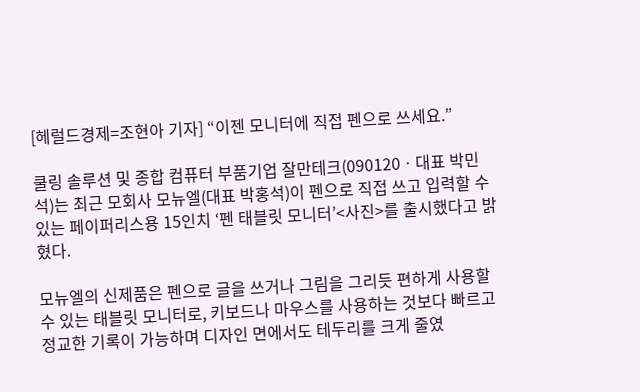[헤럴드경제=조현아 기자] “이젠 모니터에 직접 펜으로 쓰세요.”

쿨링 솔루션 및 종합 컴퓨터 부품기업 잘만테크(090120ㆍ대표 박민석)는 최근 모회사 모뉴엘(대표 박홍석)이 펜으로 직접 쓰고 입력할 수 있는 페이퍼리스용 15인치 ‘펜 태블릿 모니터’<사진>를 출시했다고 밝혔다.

모뉴엘의 신제품은 펜으로 글을 쓰거나 그림을 그리듯 편하게 사용할 수 있는 태블릿 모니터로, 키보드나 마우스를 사용하는 것보다 빠르고 정교한 기록이 가능하며 디자인 면에서도 테두리를 크게 줄였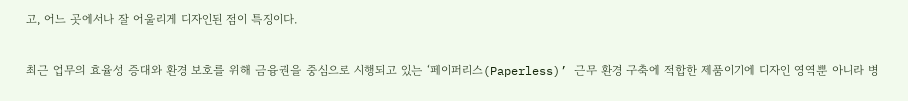고, 어느 곳에서나 잘 어울리게 디자인된 점이 특징이다.

최근 업무의 효율성 증대와 환경 보호를 위해 금융권을 중심으로 시행되고 있는 ‘페이퍼리스(Paperless)’ 근무 환경 구축에 적합한 제품이기에 디자인 영역뿐 아니라 병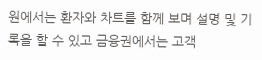원에서는 환자와 차트를 함께 보며 설명 및 기록을 할 수 있고 금융권에서는 고객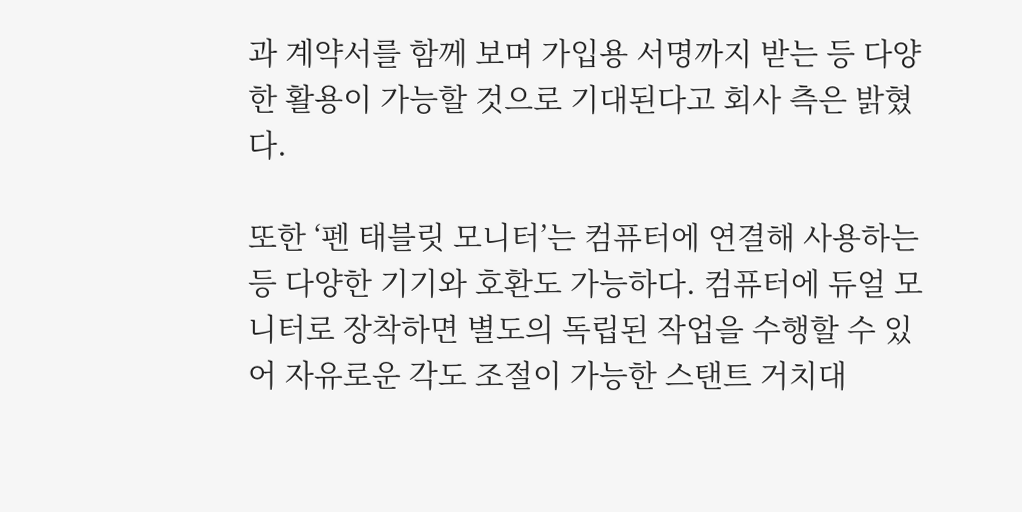과 계약서를 함께 보며 가입용 서명까지 받는 등 다양한 활용이 가능할 것으로 기대된다고 회사 측은 밝혔다.

또한 ‘펜 태블릿 모니터’는 컴퓨터에 연결해 사용하는 등 다양한 기기와 호환도 가능하다. 컴퓨터에 듀얼 모니터로 장착하면 별도의 독립된 작업을 수행할 수 있어 자유로운 각도 조절이 가능한 스탠트 거치대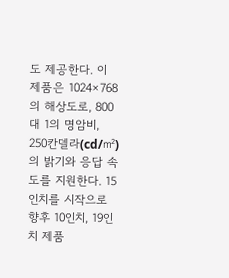도 제공한다. 이 제품은 1024×768의 해상도로, 800대 1의 명암비, 250칸델라(cd/㎡)의 밝기와 응답 속도를 지원한다. 15인치를 시작으로 향후 10인치, 19인치 제품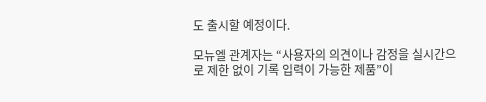도 출시할 예정이다.

모뉴엘 관계자는 “사용자의 의견이나 감정을 실시간으로 제한 없이 기록 입력이 가능한 제품”이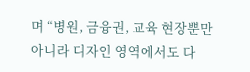며 “병원, 금융권, 교육 현장뿐만 아니라 디자인 영역에서도 다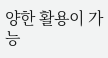양한 활용이 가능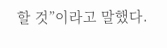할 것”이라고 말했다.